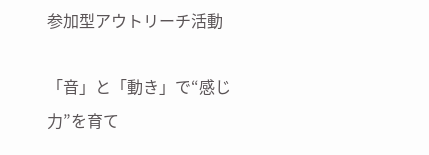参加型アウトリーチ活動

「音」と「動き」で“感じ力”を育て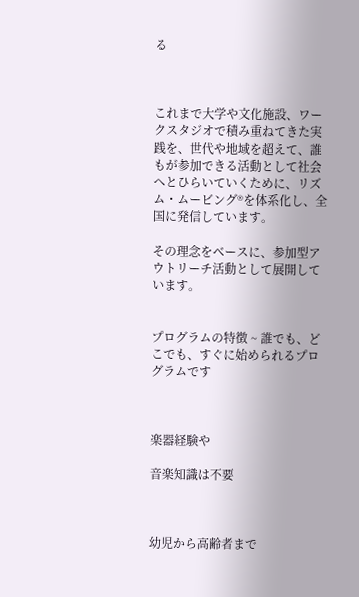る



これまで大学や文化施設、ワークスタジオで積み重ねてきた実践を、世代や地域を超えて、誰もが参加できる活動として社会へとひらいていくために、リズム・ムービング®を体系化し、全国に発信しています。

その理念をベースに、参加型アウトリーチ活動として展開しています。


プログラムの特徴 ~ 誰でも、どこでも、すぐに始められるプログラムです



楽器経験や

音楽知識は不要



幼児から高齢者まで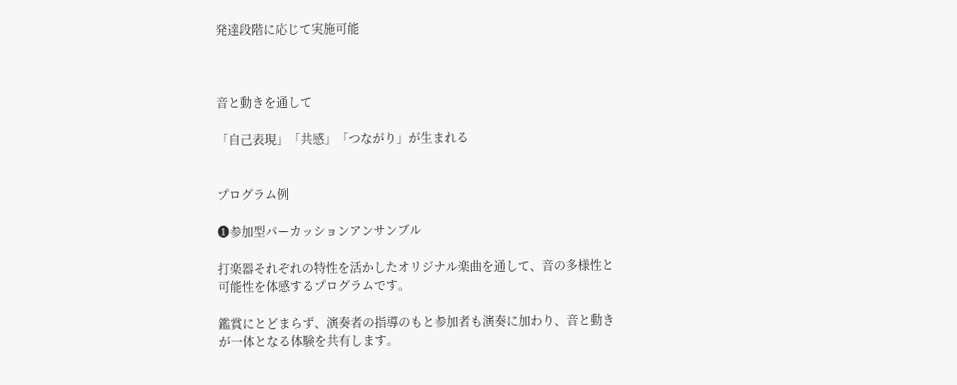発達段階に応じて実施可能



音と動きを通して

「自己表現」「共感」「つながり」が生まれる


プログラム例

❶参加型パーカッションアンサンブル

打楽器それぞれの特性を活かしたオリジナル楽曲を通して、音の多様性と可能性を体感するプログラムです。

鑑賞にとどまらず、演奏者の指導のもと参加者も演奏に加わり、音と動きが一体となる体験を共有します。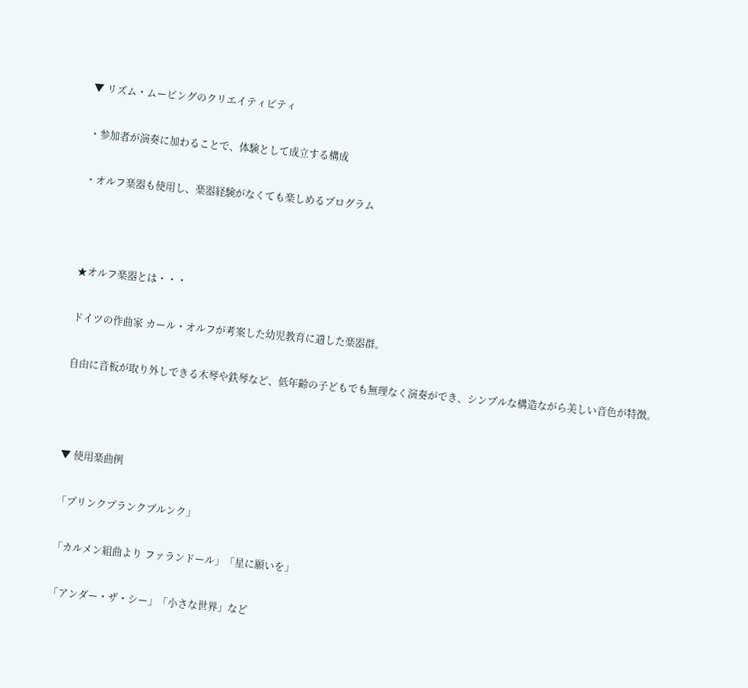▼ リズム・ムービングのクリエイティビティ

・参加者が演奏に加わることで、体験として成立する構成

・オルフ楽器も使用し、楽器経験がなくても楽しめるプログラム



★オルフ楽器とは・・・

ドイツの作曲家 カール・オルフが考案した幼児教育に適した楽器群。

自由に音板が取り外しできる木琴や鉄琴など、低年齢の子どもでも無理なく演奏ができ、シンプルな構造ながら美しい音色が特徴。



▼ 使用楽曲例

「プリンクプランクプルンク」

「カルメン組曲より ファランドール」「星に願いを」

「アンダー・ザ・シー」「小さな世界」など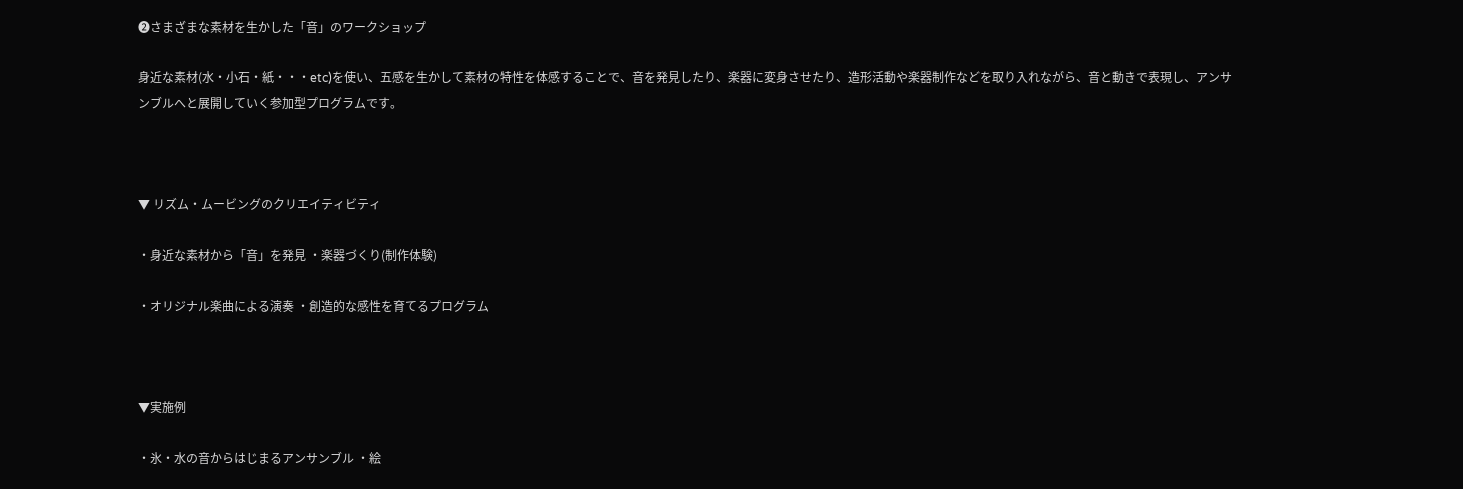❷さまざまな素材を生かした「音」のワークショップ

身近な素材(水・小石・紙・・・etc)を使い、五感を生かして素材の特性を体感することで、音を発見したり、楽器に変身させたり、造形活動や楽器制作などを取り入れながら、音と動きで表現し、アンサンブルへと展開していく参加型プログラムです。



▼ リズム・ムービングのクリエイティビティ

・身近な素材から「音」を発見 ・楽器づくり(制作体験)

・オリジナル楽曲による演奏 ・創造的な感性を育てるプログラム



▼実施例

・氷・水の音からはじまるアンサンブル ・絵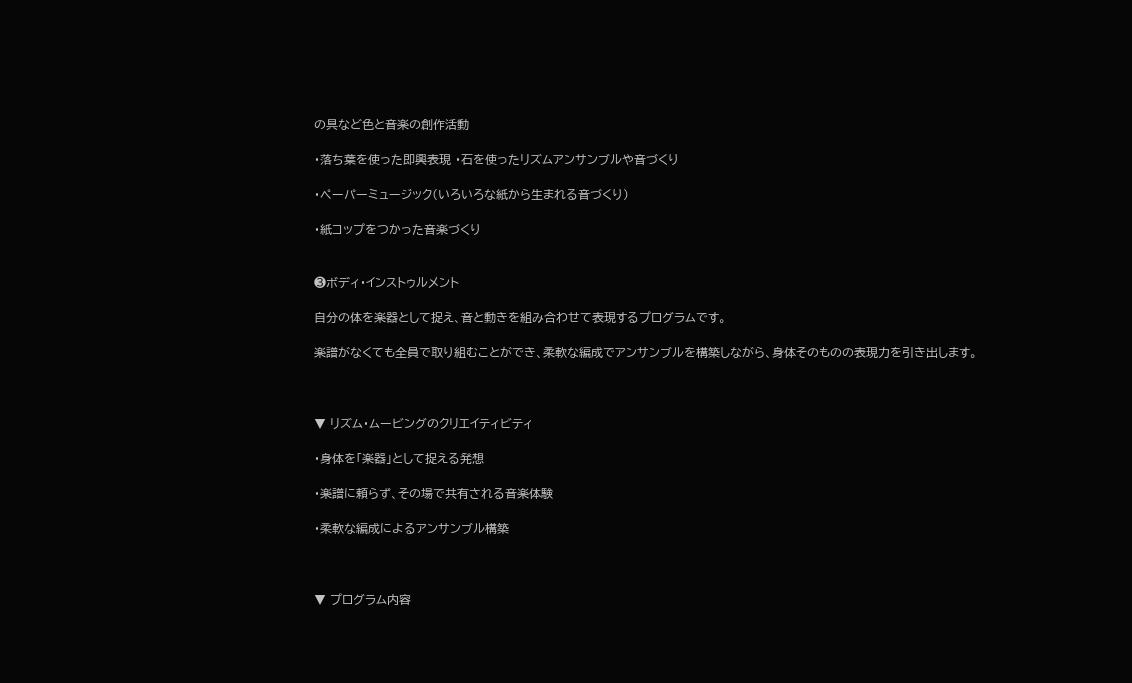の具など色と音楽の創作活動

・落ち葉を使った即興表現 ・石を使ったリズムアンサンブルや音づくり

・ペーパーミュージック(いろいろな紙から生まれる音づくり)

・紙コップをつかった音楽づくり


❸ボディ・インストゥルメント

自分の体を楽器として捉え、音と動きを組み合わせて表現するプログラムです。

楽譜がなくても全員で取り組むことができ、柔軟な編成でアンサンブルを構築しながら、身体そのものの表現力を引き出します。



▼ リズム・ムービングのクリエイティビティ

・身体を「楽器」として捉える発想

・楽譜に頼らず、その場で共有される音楽体験

・柔軟な編成によるアンサンブル構築



▼ プログラム内容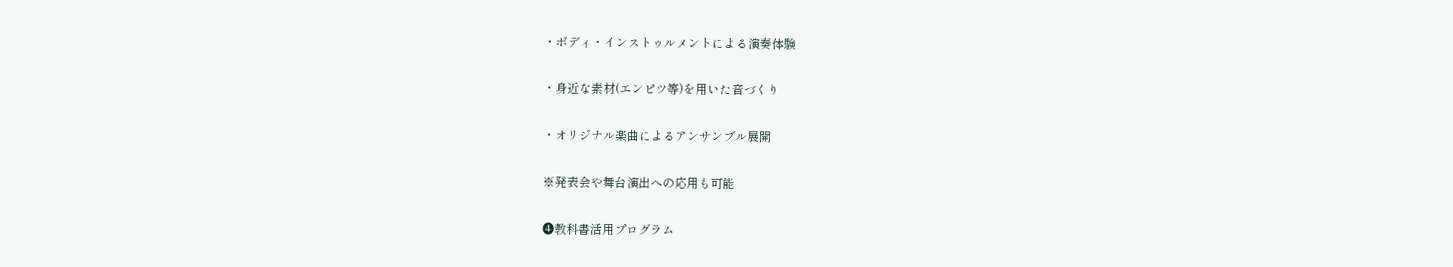・ボディ・インストゥルメントによる演奏体験

・身近な素材(エンピツ等)を用いた音づくり

・オリジナル楽曲によるアンサンブル展開

※発表会や舞台演出への応用も可能

❹教科書活用プログラム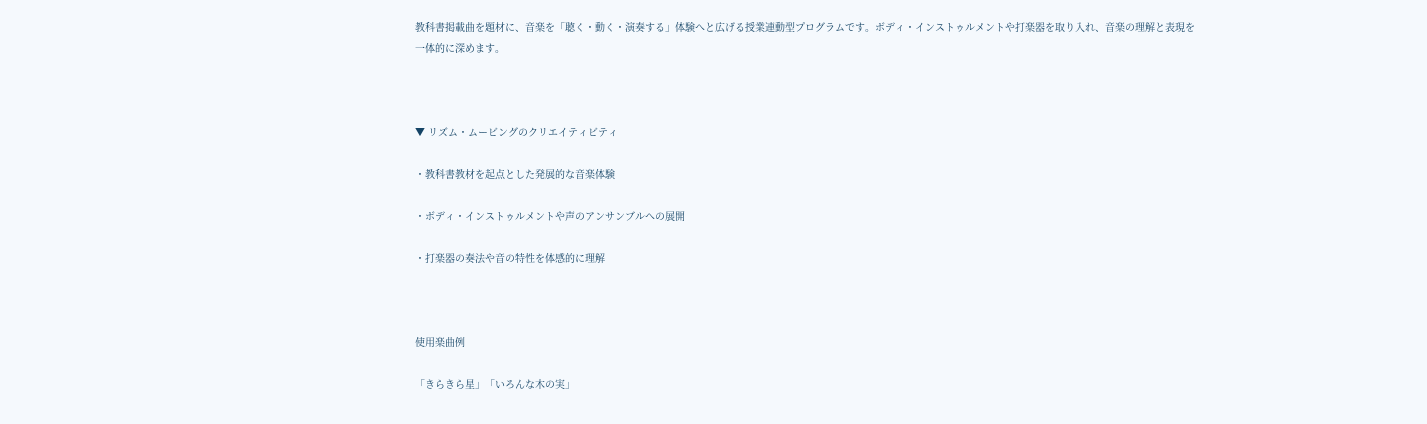教科書掲載曲を題材に、音楽を「聴く・動く・演奏する」体験へと広げる授業連動型プログラムです。ボディ・インストゥルメントや打楽器を取り入れ、音楽の理解と表現を一体的に深めます。



▼ リズム・ムービングのクリエイティビティ

・教科書教材を起点とした発展的な音楽体験

・ボディ・インストゥルメントや声のアンサンブルへの展開

・打楽器の奏法や音の特性を体感的に理解



使用楽曲例

「きらきら星」「いろんな木の実」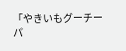「やきいもグーチーパ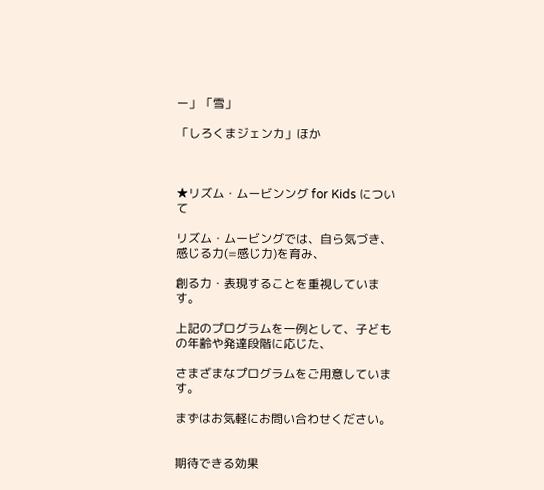ー」「雪」

「しろくまジェンカ」ほか



★リズム・ムービンング for Kids について

リズム・ムービングでは、自ら気づき、感じる力(=感じ力)を育み、

創る力・表現することを重視しています。

上記のプログラムを一例として、子どもの年齢や発達段階に応じた、

さまざまなプログラムをご用意しています。

まずはお気軽にお問い合わせください。


期待できる効果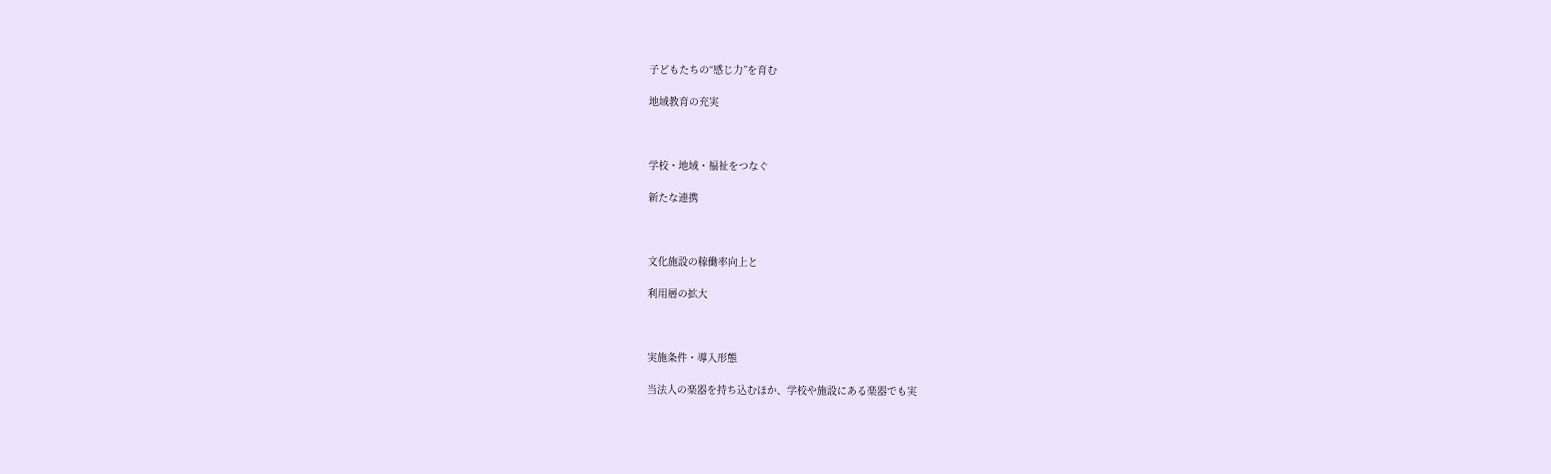子どもたちの“感じ力”を育む

地域教育の充実



学校・地域・福祉をつなぐ

新たな連携



文化施設の稼働率向上と

利用層の拡大



実施条件・導入形態

当法人の楽器を持ち込むほか、学校や施設にある楽器でも実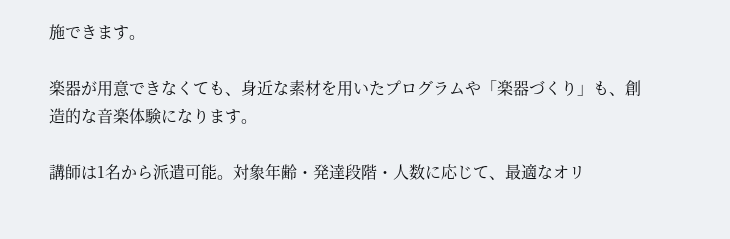施できます。

楽器が用意できなくても、身近な素材を用いたプログラムや「楽器づくり」も、創造的な音楽体験になります。

講師は1名から派遣可能。対象年齢・発達段階・人数に応じて、最適なオリ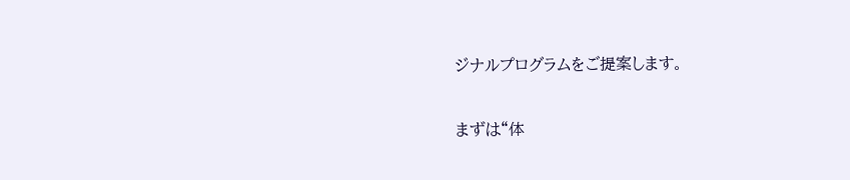ジナルプログラムをご提案します。

まずは“体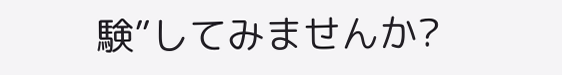験”してみませんか?